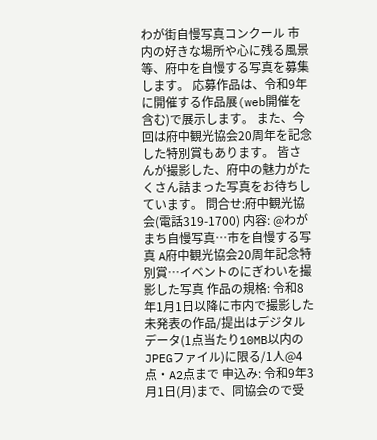わが街自慢写真コンクール 市内の好きな場所や心に残る風景等、府中を自慢する写真を募集します。 応募作品は、令和9年に開催する作品展(web開催を含む)で展示します。 また、今回は府中観光協会20周年を記念した特別賞もあります。 皆さんが撮影した、府中の魅力がたくさん詰まった写真をお待ちしています。 問合せ:府中観光協会(電話319-1700) 内容: @わがまち自慢写真…市を自慢する写真 A府中観光協会20周年記念特別賞…イベントのにぎわいを撮影した写真 作品の規格: 令和8年1月1日以降に市内で撮影した未発表の作品/提出はデジタルデータ(1点当たり10MB以内のJPEGファイル)に限る/1人@4点・A2点まで 申込み: 令和9年3月1日(月)まで、同協会ので受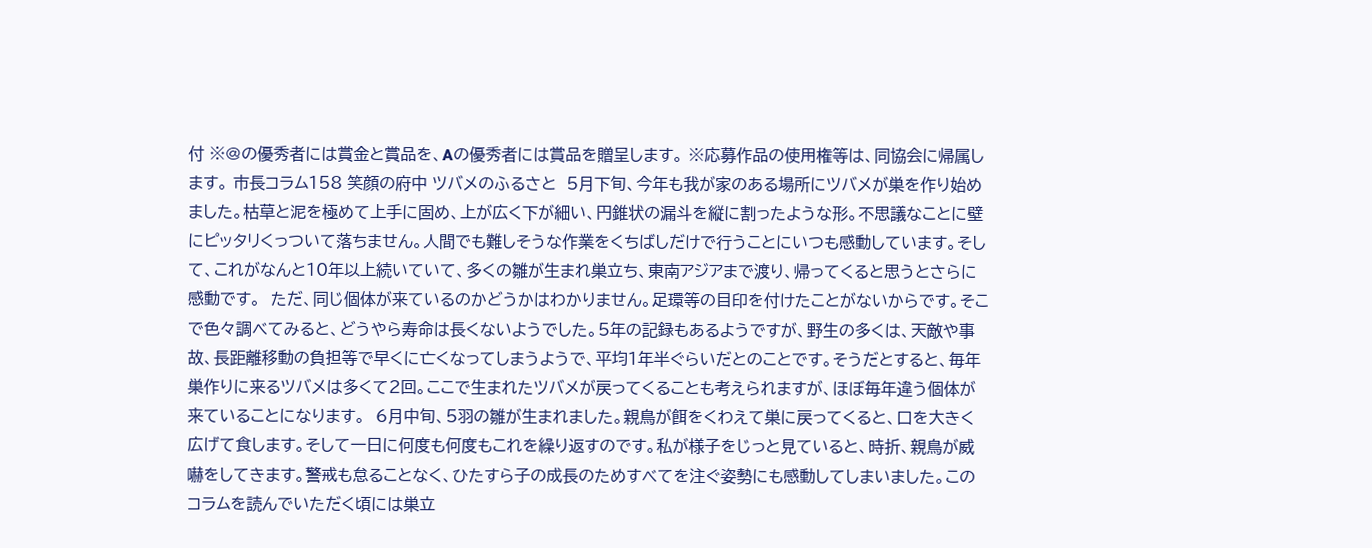付 ※@の優秀者には賞金と賞品を、Aの優秀者には賞品を贈呈します。 ※応募作品の使用権等は、同協会に帰属します。 市長コラム158 笑顔の府中 ツバメのふるさと  5月下旬、今年も我が家のある場所にツバメが巣を作り始めました。枯草と泥を極めて上手に固め、上が広く下が細い、円錐状の漏斗を縦に割ったような形。不思議なことに壁にピッタリくっついて落ちません。人間でも難しそうな作業をくちばしだけで行うことにいつも感動しています。そして、これがなんと10年以上続いていて、多くの雛が生まれ巣立ち、東南アジアまで渡り、帰ってくると思うとさらに感動です。  ただ、同じ個体が来ているのかどうかはわかりません。足環等の目印を付けたことがないからです。そこで色々調べてみると、どうやら寿命は長くないようでした。5年の記録もあるようですが、野生の多くは、天敵や事故、長距離移動の負担等で早くに亡くなってしまうようで、平均1年半ぐらいだとのことです。そうだとすると、毎年巣作りに来るツバメは多くて2回。ここで生まれたツバメが戻ってくることも考えられますが、ほぼ毎年違う個体が来ていることになります。  6月中旬、5羽の雛が生まれました。親鳥が餌をくわえて巣に戻ってくると、口を大きく広げて食します。そして一日に何度も何度もこれを繰り返すのです。私が様子をじっと見ていると、時折、親鳥が威嚇をしてきます。警戒も怠ることなく、ひたすら子の成長のためすべてを注ぐ姿勢にも感動してしまいました。このコラムを読んでいただく頃には巣立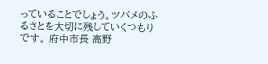っていることでしょう。ツバメのふるさとを大切に残していくつもりです。 府中市長 高野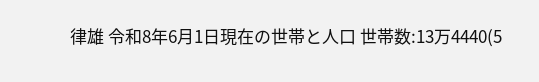律雄 令和8年6月1日現在の世帯と人口 世帯数:13万4440(5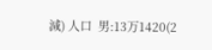減) 人口  男:13万1420(2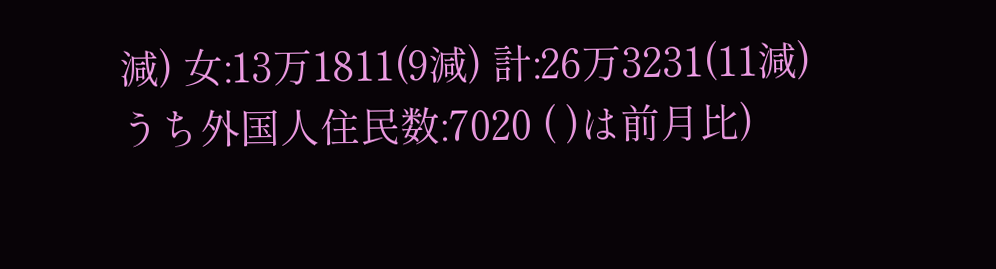減) 女:13万1811(9減) 計:26万3231(11減) うち外国人住民数:7020 ( )は前月比)